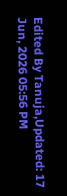Edited By Tanuja,Updated: 17 Jun, 2026 05:56 PM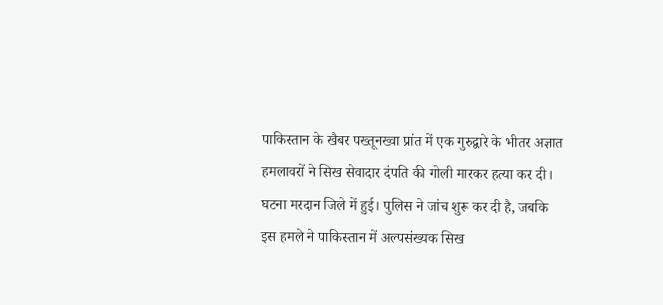पाकिस्तान के खैबर पख्तूनख्वा प्रांत में एक गुरुद्वारे के भीतर अज्ञात हमलावरों ने सिख सेवादार दंपति की गोली मारकर हत्या कर दी। घटना मरदान जिले में हुई। पुलिस ने जांच शुरू कर दी है, जबकि इस हमले ने पाकिस्तान में अल्पसंख्यक सिख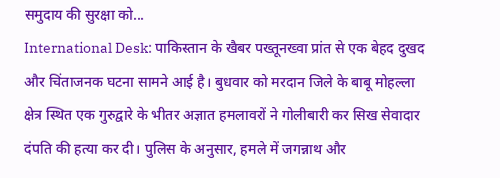समुदाय की सुरक्षा को...
International Desk: पाकिस्तान के खैबर पख्तूनख्वा प्रांत से एक बेहद दुखद और चिंताजनक घटना सामने आई है। बुधवार को मरदान जिले के बाबू मोहल्ला क्षेत्र स्थित एक गुरुद्वारे के भीतर अज्ञात हमलावरों ने गोलीबारी कर सिख सेवादार दंपति की हत्या कर दी। पुलिस के अनुसार, हमले में जगन्नाथ और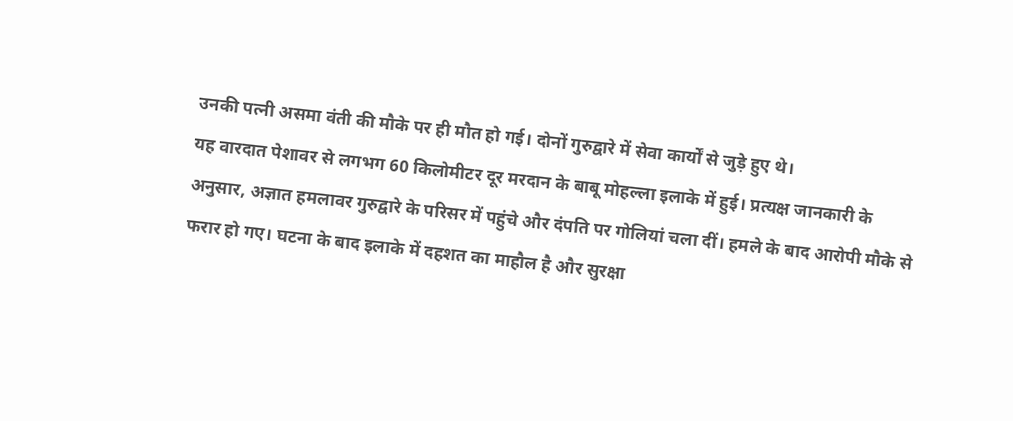उनकी पत्नी असमा वंती की मौके पर ही मौत हो गई। दोनों गुरुद्वारे में सेवा कार्यों से जुड़े हुए थे।
यह वारदात पेशावर से लगभग 60 किलोमीटर दूर मरदान के बाबू मोहल्ला इलाके में हुई। प्रत्यक्ष जानकारी के अनुसार, अज्ञात हमलावर गुरुद्वारे के परिसर में पहुंचे और दंपति पर गोलियां चला दीं। हमले के बाद आरोपी मौके से फरार हो गए। घटना के बाद इलाके में दहशत का माहौल है और सुरक्षा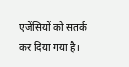एजेंसियों को सतर्क कर दिया गया है।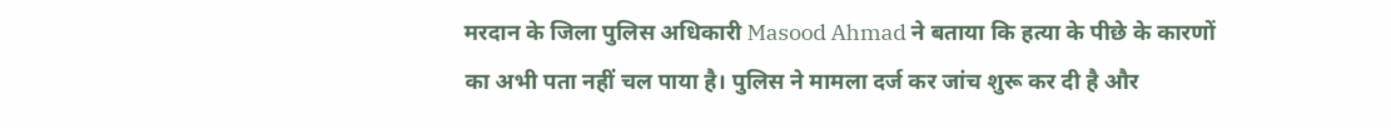मरदान के जिला पुलिस अधिकारी Masood Ahmad ने बताया कि हत्या के पीछे के कारणों का अभी पता नहीं चल पाया है। पुलिस ने मामला दर्ज कर जांच शुरू कर दी है और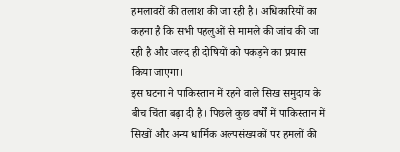हमलावरों की तलाश की जा रही है। अधिकारियों का कहना है कि सभी पहलुओं से मामले की जांच की जा रही है और जल्द ही दोषियों को पकड़ने का प्रयास किया जाएगा।
इस घटना ने पाकिस्तान में रहने वाले सिख समुदाय के बीच चिंता बढ़ा दी है। पिछले कुछ वर्षों में पाकिस्तान में सिखों और अन्य धार्मिक अल्पसंख्यकों पर हमलों की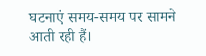घटनाएं समय-समय पर सामने आती रही हैं।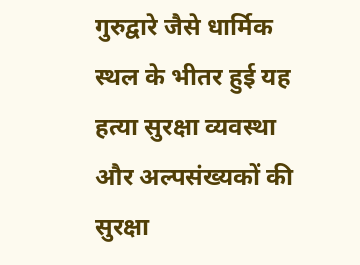गुरुद्वारे जैसे धार्मिक स्थल के भीतर हुई यह हत्या सुरक्षा व्यवस्था और अल्पसंख्यकों की सुरक्षा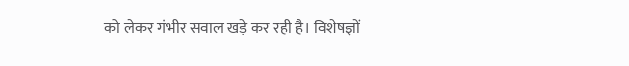को लेकर गंभीर सवाल खड़े कर रही है। विशेषज्ञों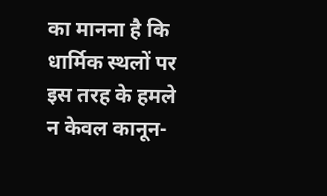का मानना है कि धार्मिक स्थलों पर इस तरह के हमले न केवल कानून-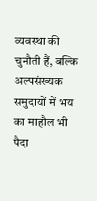व्यवस्था की चुनौती हैं, बल्कि अल्पसंख्यक समुदायों में भय का माहौल भी पैदा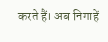करते हैं। अब निगाहें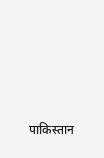पाकिस्तान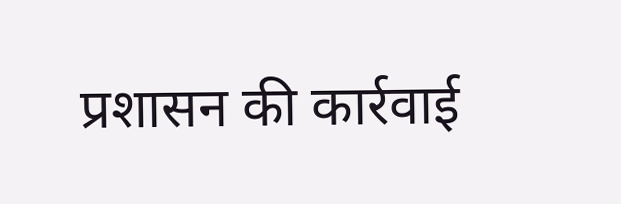प्रशासन की कार्रवाई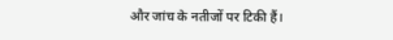और जांच के नतीजों पर टिकी हैं।